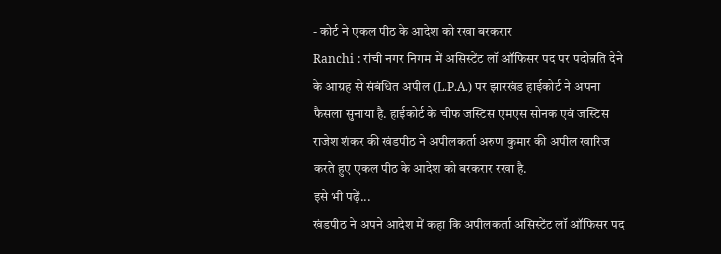- कोर्ट ने एकल पीठ के आदेश को रखा बरकरार
Ranchi : रांची नगर निगम में असिस्टेंट लॉ ऑफिसर पद पर पदोन्नति देने के आग्रह से संबंधित अपील (L.P.A.) पर झारखंड हाईकोर्ट ने अपना फैसला सुनाया है. हाईकोर्ट के चीफ जस्टिस एमएस सोनक एवं जस्टिस राजेश शंकर की खंडपीठ ने अपीलकर्ता अरुण कुमार की अपील खारिज करते हुए एकल पीठ के आदेश को बरकरार रखा है.
इसे भी पढ़ें...
खंडपीठ ने अपने आदेश में कहा कि अपीलकर्ता असिस्टेंट लॉ ऑफिसर पद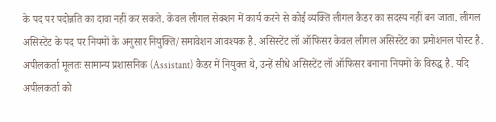के पद पर पदोन्नति का दावा नहीं कर सकते. केवल लीगल सेक्शन में कार्य करने से कोई व्यक्ति लीगल कैडर का सदस्य नहीं बन जाता. लीगल असिस्टेंट के पद पर नियमों के अनुसार नियुक्ति/समावेशन आवश्यक है. असिस्टेंट लॉ ऑफिसर केवल लीगल असिस्टेंट का प्रमोशनल पोस्ट है.
अपीलकर्ता मूलतः सामान्य प्रशासनिक (Assistant) कैडर में नियुक्त थे, उन्हें सीधे असिस्टेंट लॉ ऑफिसर बनाना नियमों के विरुद्ध है. यदि अपीलकर्ता को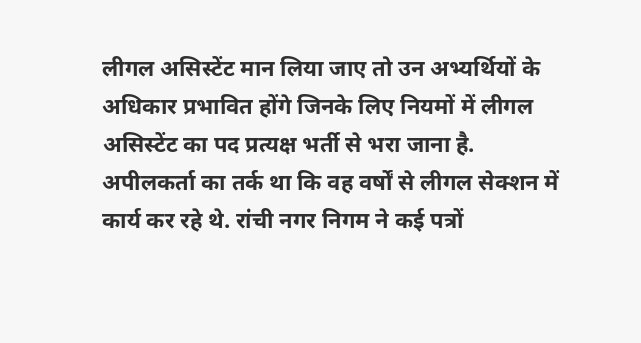लीगल असिस्टेंट मान लिया जाए तो उन अभ्यर्थियों के अधिकार प्रभावित होंगे जिनके लिए नियमों में लीगल असिस्टेंट का पद प्रत्यक्ष भर्ती से भरा जाना है.
अपीलकर्ता का तर्क था कि वह वर्षों से लीगल सेक्शन में कार्य कर रहे थे. रांची नगर निगम ने कई पत्रों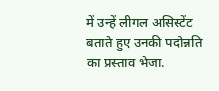में उन्हें लीगल असिस्टेंट बताते हुए उनकी पदोन्नति का प्रस्ताव भेजा.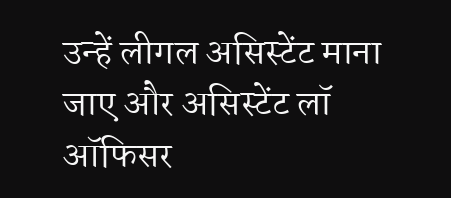उन्हें लीगल असिस्टेंट माना जाए और असिस्टेंट लॉ ऑफिसर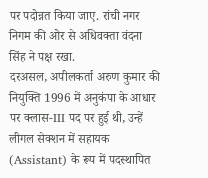पर पदोन्नत किया जाए. रांची नगर निगम की ओर से अधिवक्ता वंदना सिंह ने पक्ष रखा.
दरअसल, अपीलकर्ता अरुण कुमार की नियुक्ति 1996 में अनुकंपा के आधार पर क्लास-III पद पर हुई थी, उन्हें लीगल सेक्शन में सहायक (Assistant) के रूप में पदस्थापित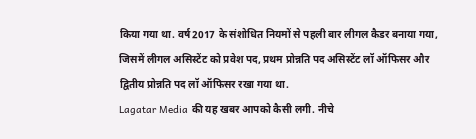किया गया था. वर्ष 2017 के संशोधित नियमों से पहली बार लीगल कैडर बनाया गया, जिसमें लीगल असिस्टेंट को प्रवेश पद, प्रथम प्रोन्नति पद असिस्टेंट लॉ ऑफिसर और द्वितीय प्रोन्नति पद लॉ ऑफिसर रखा गया था.
Lagatar Media की यह खबर आपको कैसी लगी. नीचे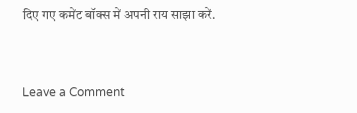दिए गए कमेंट बॉक्स में अपनी राय साझा करें.



Leave a Comment